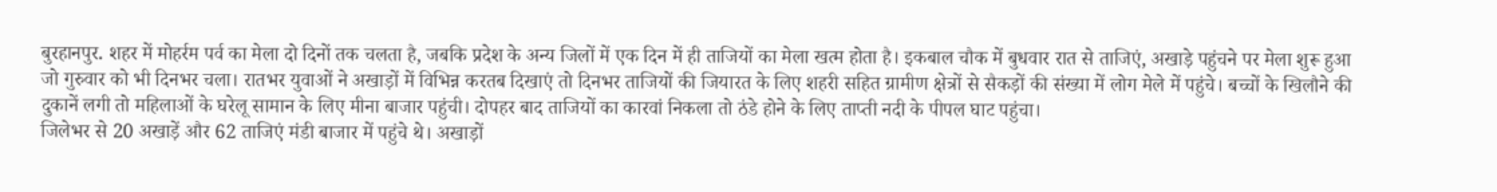बुरहानपुर. शहर में मोहर्रम पर्व का मेला दो दिनों तक चलता है, जबकि प्रदेश के अन्य जिलों में एक दिन में ही ताजियों का मेला खत्म होता है। इकबाल चौक में बुधवार रात से ताजिएं, अखाड़े पहुंचने पर मेला शुरू हुआ जो गुरुवार को भी दिनभर चला। रातभर युवाओं ने अखाड़ों में विभिन्न करतब दिखाएं तो दिनभर ताजियों की जियारत के लिए शहरी सहित ग्रामीण क्षेत्रों से सैकड़ों की संख्या में लोग मेले में पहुंचे। बच्चों के खिलौने की दुकानें लगी तो महिलाओं के घरेलू सामान के लिए मीना बाजार पहुंची। दोपहर बाद ताजियों का कारवां निकला तो ठंडे होने के लिए ताप्ती नदी के पीपल घाट पहुंचा।
जिलेभर से 20 अखाड़ें और 62 ताजिएं मंडी बाजार में पहुंचे थे। अखाड़ों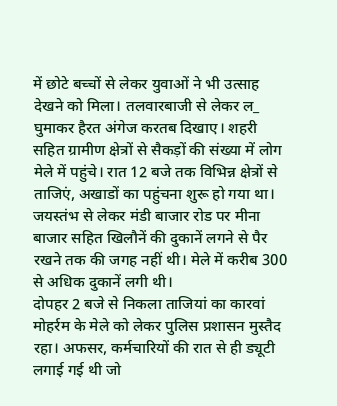में छोटे बच्चों से लेकर युवाओं ने भी उत्साह देखने को मिला। तलवारबाजी से लेकर ल_ घुमाकर हैरत अंगेज करतब दिखाए। शहरी सहित ग्रामीण क्षेत्रों से सैकड़ों की संख्या में लोग मेले में पहुंचे। रात 12 बजे तक विभिन्न क्षेत्रों से ताजिएं, अखाडों का पहुंचना शुरू हो गया था। जयस्तंभ से लेकर मंडी बाजार रोड पर मीना बाजार सहित खिलौनें की दुकानें लगने से पैर रखने तक की जगह नहीं थी। मेले में करीब 300 से अधिक दुकानें लगी थी।
दोपहर 2 बजे से निकला ताजियां का कारवां
मोहर्रम के मेले को लेकर पुलिस प्रशासन मुस्तैद रहा। अफसर, कर्मचारियों की रात से ही ड्यूटी लगाई गई थी जो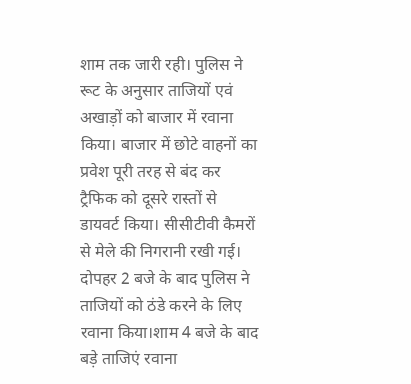शाम तक जारी रही। पुलिस ने रूट के अनुसार ताजियों एवं अखाड़ों को बाजार में रवाना किया। बाजार में छोटे वाहनों का प्रवेश पूरी तरह से बंद कर ट्रैफिक को दूसरे रास्तों से डायवर्ट किया। सीसीटीवी कैमरों से मेले की निगरानी रखी गई। दोपहर 2 बजे के बाद पुलिस ने ताजियों को ठंडे करने के लिए रवाना किया।शाम 4 बजे के बाद बड़े ताजिएं रवाना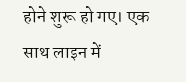होने शुरू हो गए। एक साथ लाइन में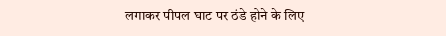लगाकर पीपल घाट पर ठंडे होने के लिए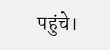पहुंचे।